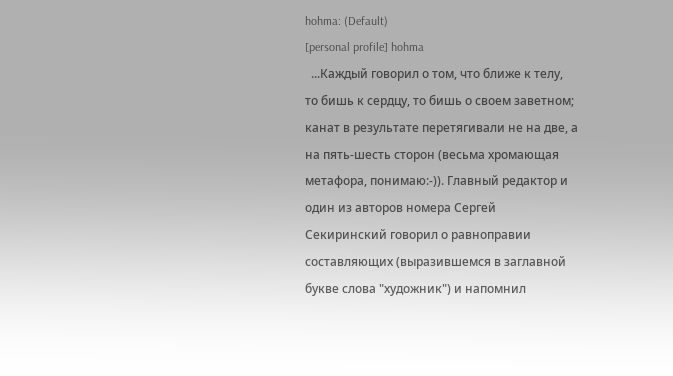hohma: (Default)
[personal profile] hohma
  ...Каждый говорил о том, что ближе к телу, то бишь к сердцу, то бишь о своем заветном; канат в результате перетягивали не на две, а на пять-шесть сторон (весьма хромающая метафора, понимаю:-)). Главный редактор и один из авторов номера Сергей Секиринский говорил о равноправии составляющих (выразившемся в заглавной букве слова "художник") и напомнил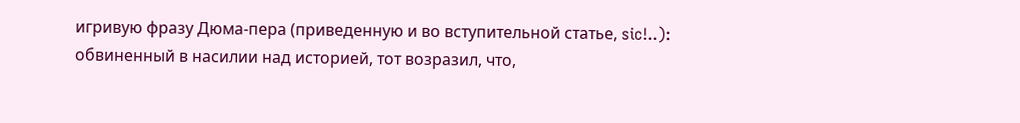игривую фразу Дюма-пера (приведенную и во вступительной статье, sic!..): обвиненный в насилии над историей, тот возразил, что,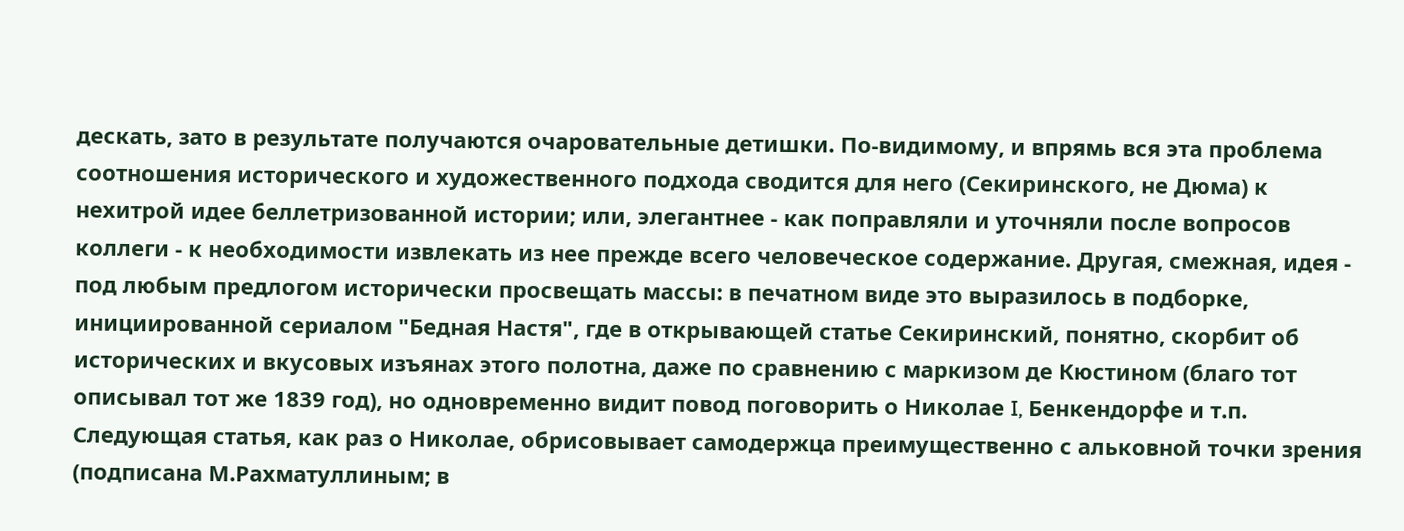дескать, зато в результате получаются очаровательные детишки. По-видимому, и впрямь вся эта проблема соотношения исторического и художественного подхода сводится для него (Секиринского, не Дюма) к нехитрой идее беллетризованной истории; или, элегантнее - как поправляли и уточняли после вопросов коллеги - к необходимости извлекать из нее прежде всего человеческое содержание. Другая, смежная, идея - под любым предлогом исторически просвещать массы: в печатном виде это выразилось в подборке, инициированной сериалом "Бедная Настя", где в открывающей статье Секиринский, понятно, скорбит об исторических и вкусовых изъянах этого полотна, даже по сравнению с маркизом де Кюстином (благо тот описывал тот же 1839 год), но одновременно видит повод поговорить о Николае I, Бенкендорфе и т.п. Следующая статья, как раз о Николае, обрисовывает самодержца преимущественно с альковной точки зрения (подписана М.Рахматуллиным; в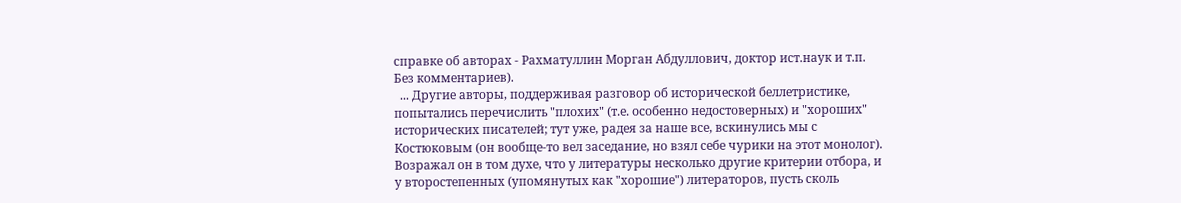справке об авторах - Рахматуллин Морган Абдуллович, доктор ист.наук и т.п. Без комментариев).
  ... Другие авторы, поддерживая разговор об исторической беллетристике, попытались перечислить "плохих" (т.е. особенно недостоверных) и "хороших" исторических писателей; тут уже, радея за наше все, вскинулись мы с Костюковым (он вообще-то вел заседание, но взял себе чурики на этот монолог). Возражал он в том духе, что у литературы несколько другие критерии отбора, и у второстепенных (упомянутых как "хорошие") литераторов, пусть сколь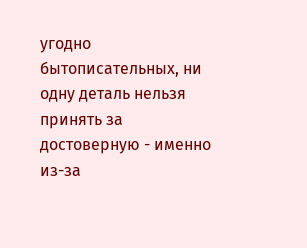угодно бытописательных, ни одну деталь нельзя принять за достоверную - именно из-за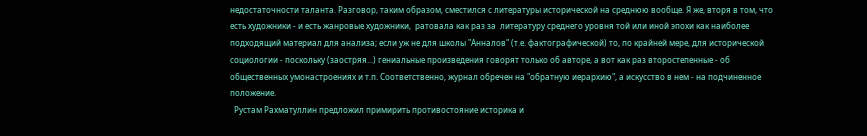недостаточности таланта. Разговор, таким образом, сместился с литературы исторической на среднюю вообще. Я же, вторя в том, что есть художники - и есть жанровые художники,  ратовала как раз за  литературу среднего уровня той или иной эпохи как наиболее подходящий материал для анализа; если уж не для школы "Анналов" (т.е. фактографической) то, по крайней мере, для исторической социологии - поскольку (заостряя...) гениальные произведения говорят только об авторе, а вот как раз второстепенные - об общественных умонастроениях и т.п. Соответственно, журнал обречен на "обратную иерархию", а искусство в нем - на подчиненное положение.
  Рустам Рахматуллин предложил примирить противостояние историка и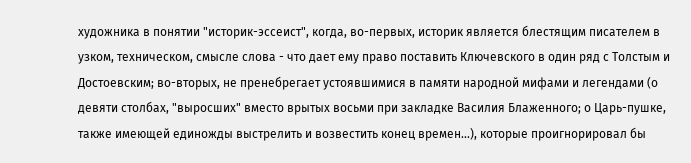художника в понятии "историк-эссеист", когда, во-первых, историк является блестящим писателем в узком, техническом, смысле слова - что дает ему право поставить Ключевского в один ряд с Толстым и Достоевским; во-вторых, не пренебрегает устоявшимися в памяти народной мифами и легендами (о девяти столбах, "выросших" вместо врытых восьми при закладке Василия Блаженного; о Царь-пушке, также имеющей единожды выстрелить и возвестить конец времен...), которые проигнорировал бы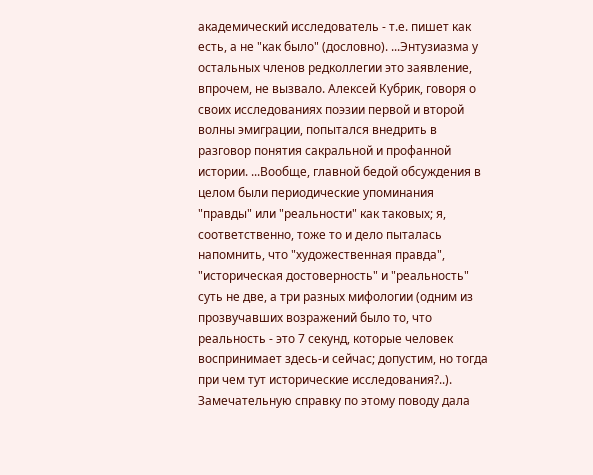академический исследователь - т.е. пишет как есть, а не "как было" (дословно). ...Энтузиазма у остальных членов редколлегии это заявление, впрочем, не вызвало. Алексей Кубрик, говоря о своих исследованиях поэзии первой и второй волны эмиграции, попытался внедрить в разговор понятия сакральной и профанной истории. ...Вообще, главной бедой обсуждения в целом были периодические упоминания "правды" или "реальности" как таковых; я, соответственно, тоже то и дело пыталась  напомнить, что "художественная правда", "историческая достоверность" и "реальность" суть не две, а три разных мифологии (одним из прозвучавших возражений было то, что реальность - это 7 секунд, которые человек воспринимает здесь-и сейчас; допустим, но тогда при чем тут исторические исследования?..). Замечательную справку по этому поводу дала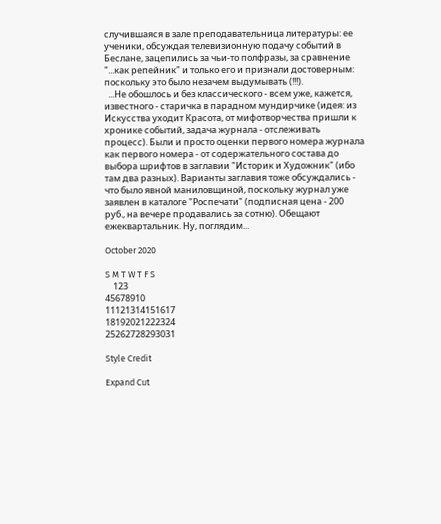случившаяся в зале преподавательница литературы: ее ученики, обсуждая телевизионную подачу событий в Беслане, зацепились за чьи-то полфразы, за сравнение "...как репейник" и только его и признали достоверным: поскольку это было незачем выдумывать (!!!).
  ...Не обошлось и без классического - всем уже, кажется, известного - старичка в парадном мундирчике (идея: из Искусства уходит Красота, от мифотворчества пришли к хронике событий, задача журнала - отслеживать процесс). Были и просто оценки первого номера журнала как первого номера - от содержательного состава до выбора шрифтов в заглавии "Историк и Художник" (ибо там два разных). Варианты заглавия тоже обсуждались - что было явной маниловщиной, поскольку журнал уже заявлен в каталоге "Роспечати" (подписная цена - 200 руб., на вечере продавались за сотню). Обещают ежеквартальник. Ну, поглядим...

October 2020

S M T W T F S
    123
45678910
11121314151617
18192021222324
25262728293031

Style Credit

Expand Cut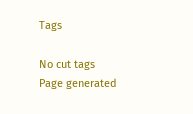Tags

No cut tags
Page generated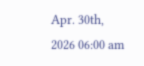Apr. 30th, 2026 06:00 am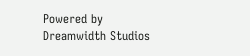Powered by Dreamwidth Studios